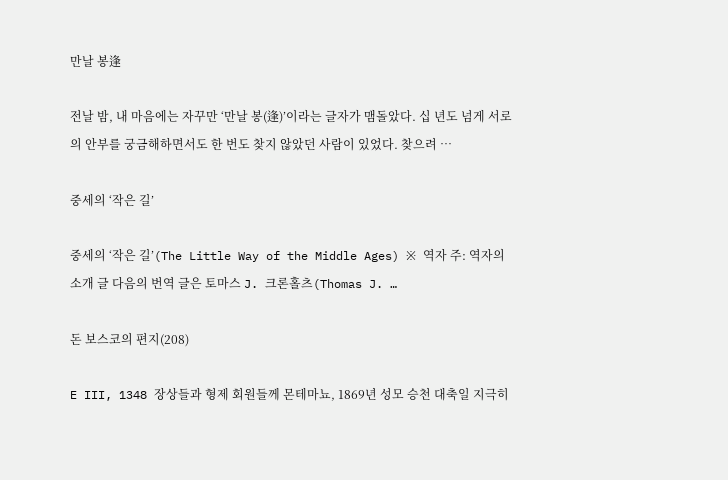만날 봉逢

전날 밤, 내 마음에는 자꾸만 ‘만날 봉(逢)’이라는 글자가 맴돌았다. 십 년도 넘게 서로의 안부를 궁금해하면서도 한 번도 찾지 않았던 사람이 있었다. 찾으려 …

중세의 ‘작은 길’

중세의 ‘작은 길’(The Little Way of the Middle Ages) ※ 역자 주: 역자의 소개 글 다음의 번역 글은 토마스 J. 크론홀츠(Thomas J. …

돈 보스코의 편지(208)

E III, 1348 장상들과 형제 회원들께 몬테마뇨, 1869년 성모 승천 대축일 지극히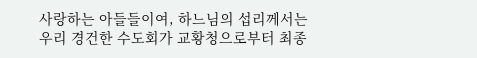사랑하는 아들들이여, 하느님의 섭리께서는 우리 경건한 수도회가 교황청으로부터 최종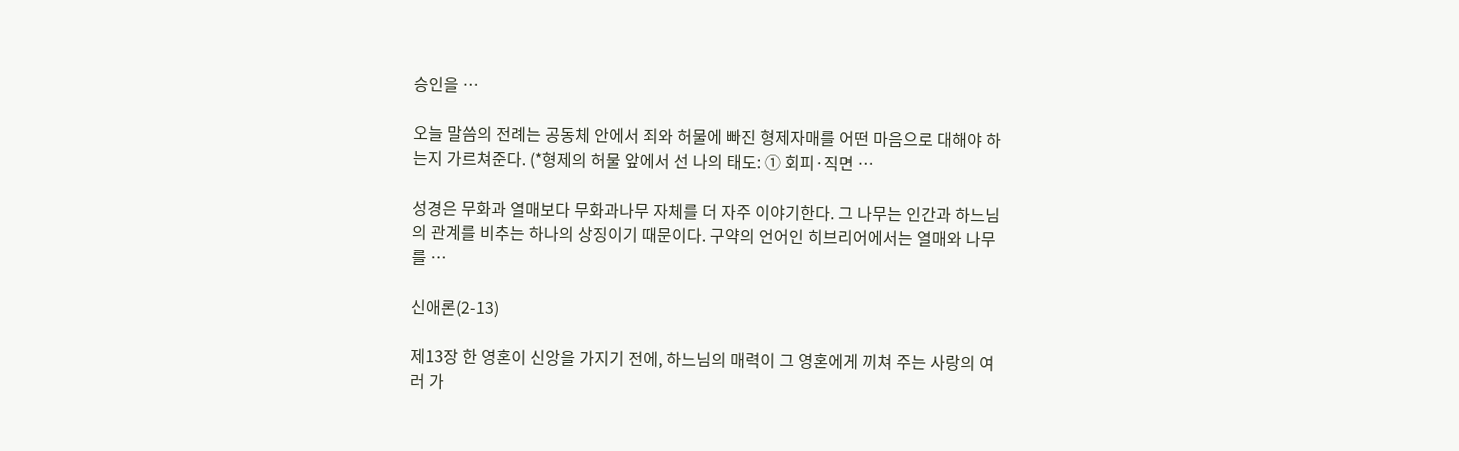승인을 …

오늘 말씀의 전례는 공동체 안에서 죄와 허물에 빠진 형제자매를 어떤 마음으로 대해야 하는지 가르쳐준다. (*형제의 허물 앞에서 선 나의 태도: ① 회피·직면 …

성경은 무화과 열매보다 무화과나무 자체를 더 자주 이야기한다. 그 나무는 인간과 하느님의 관계를 비추는 하나의 상징이기 때문이다. 구약의 언어인 히브리어에서는 열매와 나무를 …

신애론(2-13)

제13장 한 영혼이 신앙을 가지기 전에, 하느님의 매력이 그 영혼에게 끼쳐 주는 사랑의 여러 가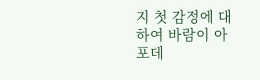지 첫 감정에 대하여 바람이 아포데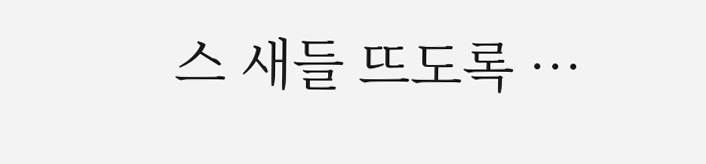스 새들 뜨도록 …